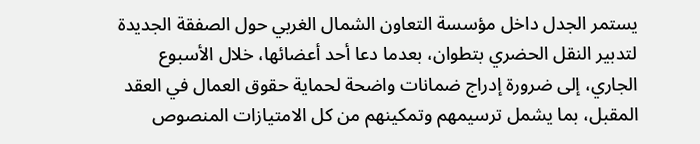يستمر الجدل داخل مؤسسة التعاون الشمال الغربي حول الصفقة الجديدة لتدبير النقل الحضري بتطوان، بعدما دعا أحد أعضائها، خلال الأسبوع الجاري، إلى ضرورة إدراج ضمانات واضحة لحماية حقوق العمال في العقد المقبل، بما يشمل ترسيمهم وتمكينهم من كل الامتيازات المنصوص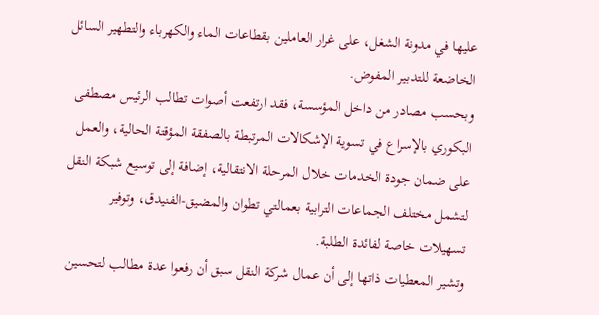عليها في مدونة الشغل، على غرار العاملين بقطاعات الماء والكهرباء والتطهير السائل الخاضعة للتدبير المفوض.
وبحسب مصادر من داخل المؤسسة، فقد ارتفعت أصوات تطالب الرئيس مصطفى البكوري بالإسراع في تسوية الإشكالات المرتبطة بالصفقة المؤقتة الحالية، والعمل على ضمان جودة الخدمات خلال المرحلة الانتقالية، إضافة إلى توسيع شبكة النقل لتشمل مختلف الجماعات الترابية بعمالتي تطوان والمضيق-الفنيدق، وتوفير تسهيلات خاصة لفائدة الطلبة.
وتشير المعطيات ذاتها إلى أن عمال شركة النقل سبق أن رفعوا عدة مطالب لتحسين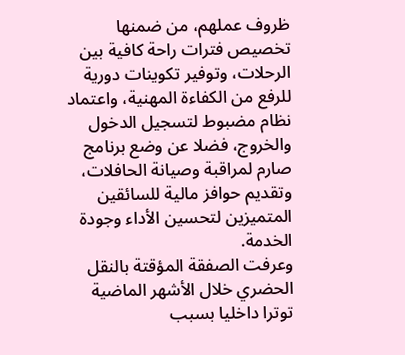ظروف عملهم، من ضمنها تخصيص فترات راحة كافية بين الرحلات، وتوفير تكوينات دورية للرفع من الكفاءة المهنية، واعتماد نظام مضبوط لتسجيل الدخول والخروج، فضلا عن وضع برنامج صارم لمراقبة وصيانة الحافلات، وتقديم حوافز مالية للسائقين المتميزين لتحسين الأداء وجودة الخدمة.
وعرفت الصفقة المؤقتة بالنقل الحضري خلال الأشهر الماضية توترا داخليا بسبب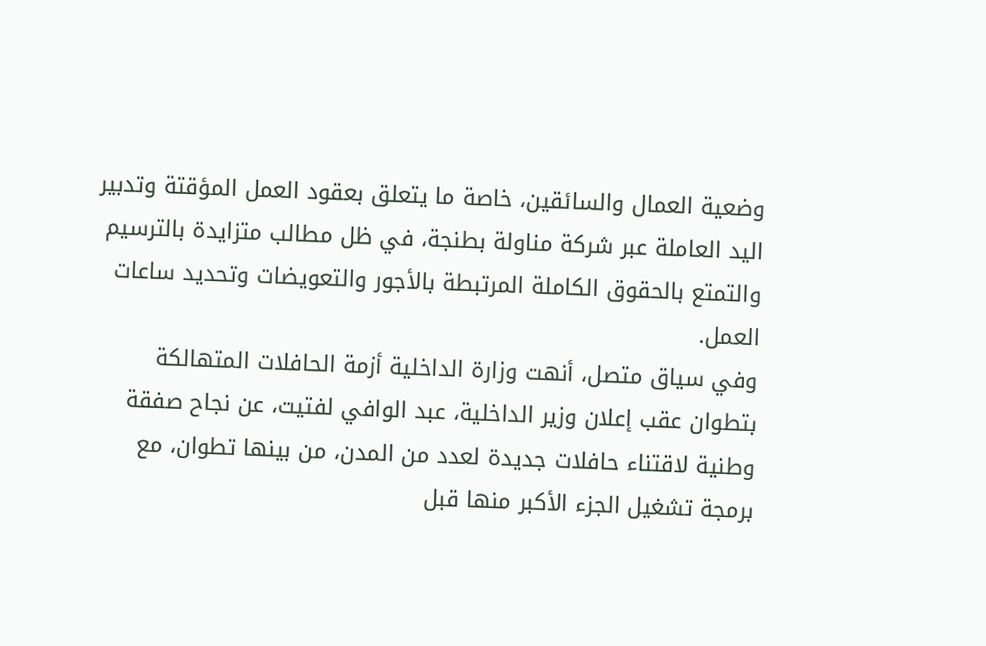وضعية العمال والسائقين، خاصة ما يتعلق بعقود العمل المؤقتة وتدبير اليد العاملة عبر شركة مناولة بطنجة، في ظل مطالب متزايدة بالترسيم والتمتع بالحقوق الكاملة المرتبطة بالأجور والتعويضات وتحديد ساعات العمل.
وفي سياق متصل، أنهت وزارة الداخلية أزمة الحافلات المتهالكة بتطوان عقب إعلان وزير الداخلية، عبد الوافي لفتيت، عن نجاح صفقة وطنية لاقتناء حافلات جديدة لعدد من المدن، من بينها تطوان، مع برمجة تشغيل الجزء الأكبر منها قبل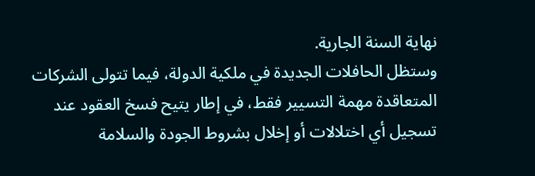نهاية السنة الجارية.
وستظل الحافلات الجديدة في ملكية الدولة، فيما تتولى الشركات المتعاقدة مهمة التسيير فقط، في إطار يتيح فسخ العقود عند تسجيل أي اختلالات أو إخلال بشروط الجودة والسلامة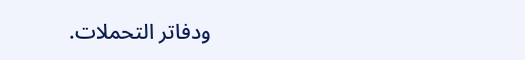ودفاتر التحملات.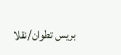بريس تطوان/نقلا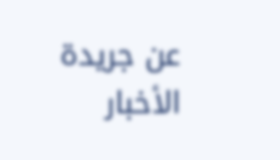عن جريدة الأخبار